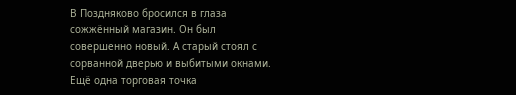В Поздняково бросился в глаза сожжённый магазин. Он был совершенно новый. А старый стоял с сорванной дверью и выбитыми окнами. Ещё одна торговая точка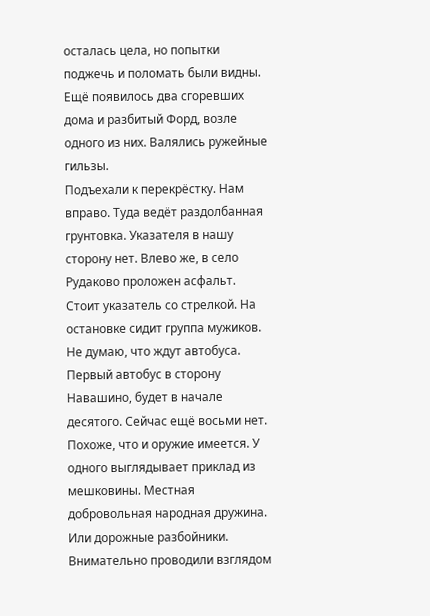осталась цела, но попытки поджечь и поломать были видны. Ещё появилось два сгоревших дома и разбитый Форд, возле одного из них. Валялись ружейные гильзы.
Подъехали к перекрёстку. Нам вправо. Туда ведёт раздолбанная грунтовка. Указателя в нашу сторону нет. Влево же, в село Рудаково проложен асфальт. Стоит указатель со стрелкой. На остановке сидит группа мужиков. Не думаю, что ждут автобуса. Первый автобус в сторону Навашино, будет в начале десятого. Сейчас ещё восьми нет. Похоже, что и оружие имеется. У одного выглядывает приклад из мешковины. Местная добровольная народная дружина. Или дорожные разбойники. Внимательно проводили взглядом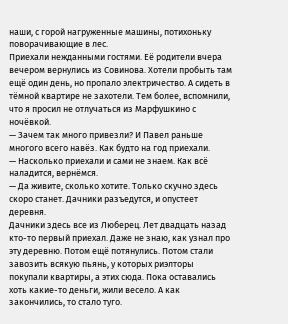наши, с горой нагруженные машины, потихоньку поворачивающие в лес.
Приехали нежданными гостями. Её родители вчера вечером вернулись из Совинова. Хотели пробыть там ещё один день, но пропало электричество. А сидеть в тёмной квартире не захотели. Тем более, вспомнили, что я просил не отлучаться из Марфушкино с ночёвкой.
— Зачем так много привезли? И Павел раньше многого всего навёз. Как будто на год приехали.
— Насколько приехали и сами не знаем. Как всё наладится, вернёмся.
— Да живите, сколько хотите. Только скучно здесь скоро станет. Дачники разъедутся, и опустеет деревня.
Дачники здесь все из Люберец. Лет двадцать назад кто-то первый приехал. Даже не знаю, как узнал про эту деревню. Потом ещё потянулись. Потом стали завозить всякую пьянь, у которых риэлторы покупали квартиры, а этих сюда. Пока оставались хоть какие-то деньги, жили весело. А как закончились, то стало туго.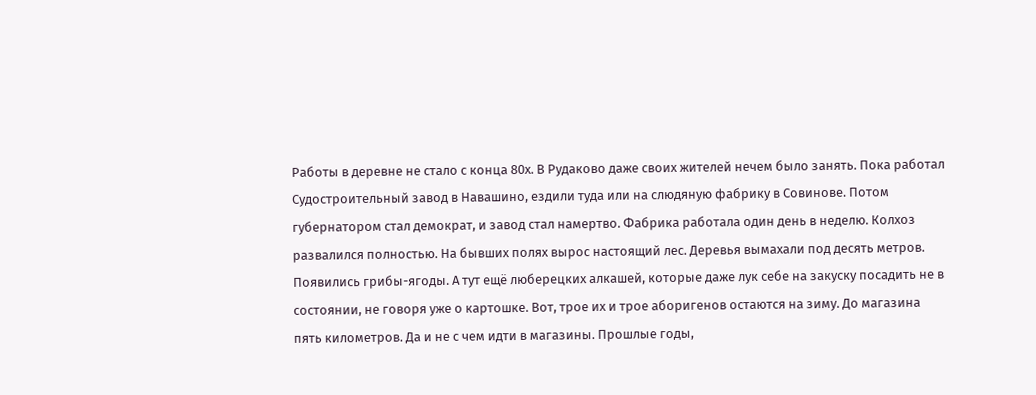Работы в деревне не стало с конца 80х. В Рудаково даже своих жителей нечем было занять. Пока работал Судостроительный завод в Навашино, ездили туда или на слюдяную фабрику в Совинове. Потом губернатором стал демократ, и завод стал намертво. Фабрика работала один день в неделю. Колхоз развалился полностью. На бывших полях вырос настоящий лес. Деревья вымахали под десять метров. Появились грибы-ягоды. А тут ещё люберецких алкашей, которые даже лук себе на закуску посадить не в состоянии, не говоря уже о картошке. Вот, трое их и трое аборигенов остаются на зиму. До магазина пять километров. Да и не с чем идти в магазины. Прошлые годы,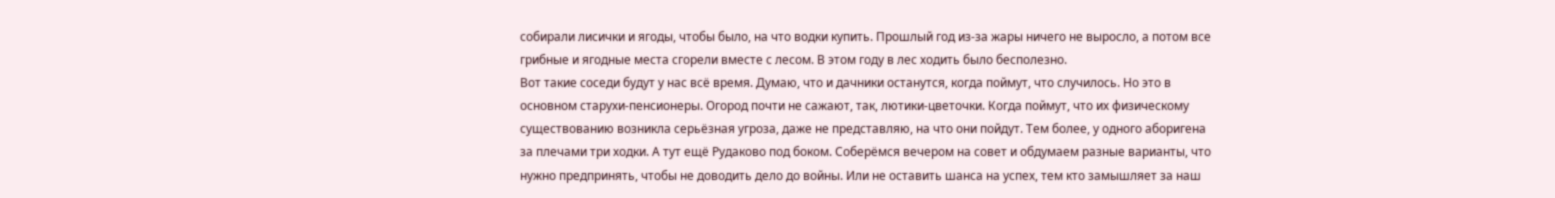собирали лисички и ягоды, чтобы было, на что водки купить. Прошлый год из-за жары ничего не выросло, а потом все грибные и ягодные места сгорели вместе с лесом. В этом году в лес ходить было бесполезно.
Вот такие соседи будут у нас всё время. Думаю, что и дачники останутся, когда поймут, что случилось. Но это в основном старухи-пенсионеры. Огород почти не сажают, так, лютики-цветочки. Когда поймут, что их физическому существованию возникла серьёзная угроза, даже не представляю, на что они пойдут. Тем более, у одного аборигена за плечами три ходки. А тут ещё Рудаково под боком. Соберёмся вечером на совет и обдумаем разные варианты, что нужно предпринять, чтобы не доводить дело до войны. Или не оставить шанса на успех, тем кто замышляет за наш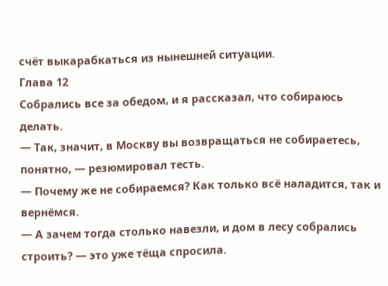счёт выкарабкаться из нынешней ситуации.
Глава 12
Собрались все за обедом, и я рассказал, что собираюсь делать.
— Так, значит, в Москву вы возвращаться не собираетесь, понятно, — резюмировал тесть.
— Почему же не собираемся? Как только всё наладится, так и вернёмся.
— А зачем тогда столько навезли, и дом в лесу собрались строить? — это уже тёща спросила.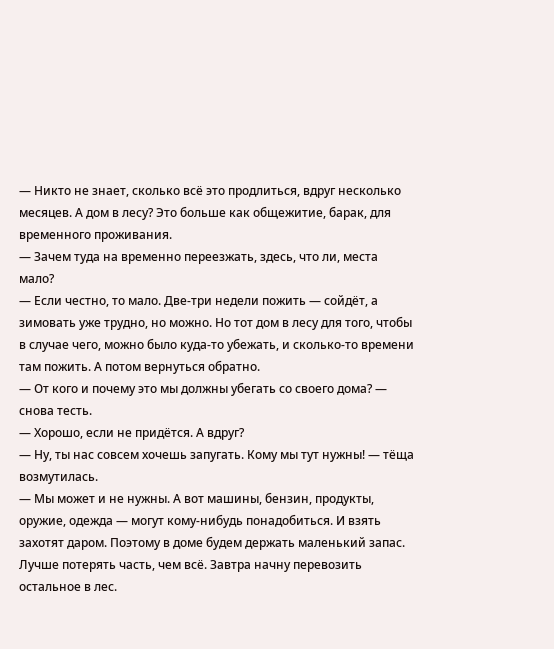— Никто не знает, сколько всё это продлиться, вдруг несколько месяцев. А дом в лесу? Это больше как общежитие, барак, для временного проживания.
— Зачем туда на временно переезжать, здесь, что ли, места мало?
— Если честно, то мало. Две-три недели пожить — сойдёт, а зимовать уже трудно, но можно. Но тот дом в лесу для того, чтобы в случае чего, можно было куда-то убежать, и сколько-то времени там пожить. А потом вернуться обратно.
— От кого и почему это мы должны убегать со своего дома? — снова тесть.
— Хорошо, если не придётся. А вдруг?
— Ну, ты нас совсем хочешь запугать. Кому мы тут нужны! — тёща возмутилась.
— Мы может и не нужны. А вот машины, бензин, продукты, оружие, одежда — могут кому-нибудь понадобиться. И взять захотят даром. Поэтому в доме будем держать маленький запас. Лучше потерять часть, чем всё. Завтра начну перевозить остальное в лес.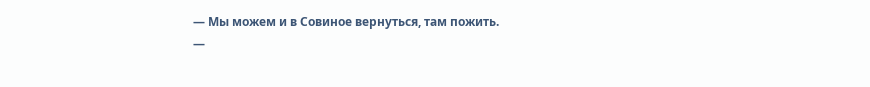— Мы можем и в Совиное вернуться, там пожить.
—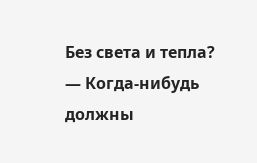Без света и тепла?
— Когда-нибудь должны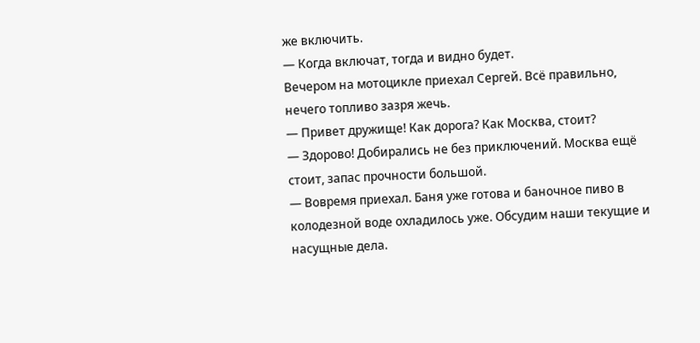же включить.
— Когда включат, тогда и видно будет.
Вечером на мотоцикле приехал Сергей. Всё правильно, нечего топливо зазря жечь.
— Привет дружище! Как дорога? Как Москва, стоит?
— Здорово! Добирались не без приключений. Москва ещё стоит, запас прочности большой.
— Вовремя приехал. Баня уже готова и баночное пиво в колодезной воде охладилось уже. Обсудим наши текущие и насущные дела.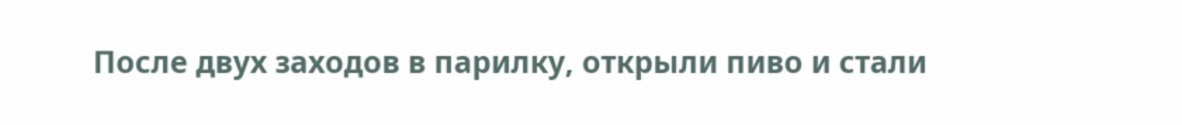После двух заходов в парилку, открыли пиво и стали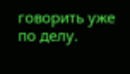говорить уже по делу.